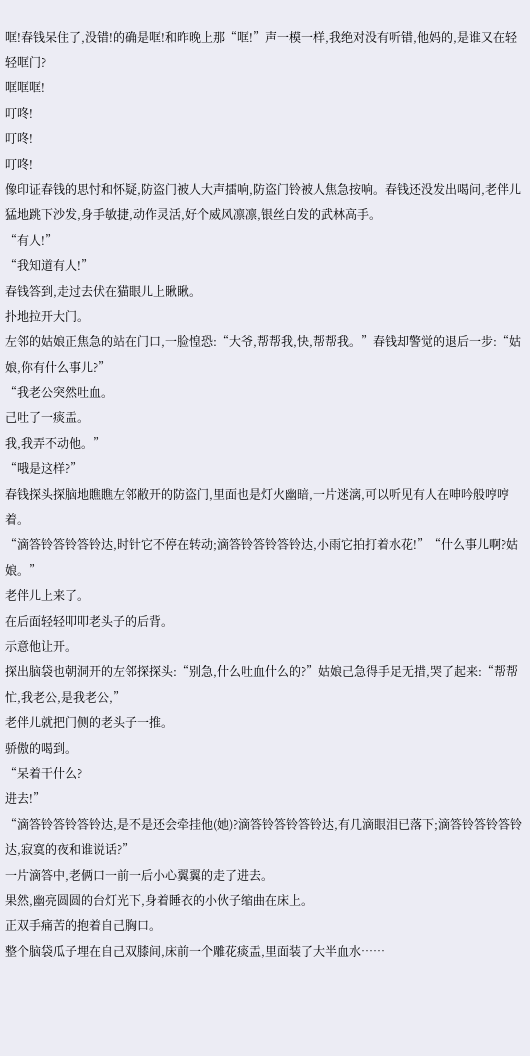哐!春钱呆住了,没错!的确是哐!和昨晚上那“哐!”声一模一样,我绝对没有听错,他妈的,是谁又在轻轻哐门?
哐哐哐!
叮咚!
叮咚!
叮咚!
像印证春钱的思忖和怀疑,防盗门被人大声擂响,防盗门铃被人焦急按响。春钱还没发出喝问,老伴儿猛地跳下沙发,身手敏捷,动作灵活,好个威风凛凛,银丝白发的武林高手。
“有人!”
“我知道有人!”
春钱答到,走过去伏在猫眼儿上瞅瞅。
扑地拉开大门。
左邻的姑娘正焦急的站在门口,一脸惶恐:“大爷,帮帮我,快,帮帮我。”春钱却警觉的退后一步:“姑娘,你有什么事儿?”
“我老公突然吐血。
己吐了一痰盂。
我,我弄不动他。”
“哦是这样?”
春钱探头探脑地瞧瞧左邻敝开的防盗门,里面也是灯火幽暗,一片迷漓,可以听见有人在呻吟般哼哼着。
“滴答铃答铃答铃达,时针它不停在转动;滴答铃答铃答铃达,小雨它拍打着水花!”“什么事儿啊?姑娘。”
老伴儿上来了。
在后面轻轻叩叩老头子的后背。
示意他让开。
探出脑袋也朝洞开的左邻探探头:“别急,什么吐血什么的?”姑娘己急得手足无措,哭了起来:“帮帮忙,我老公,是我老公,”
老伴儿就把门侧的老头子一推。
骄傲的喝到。
“呆着干什么?
进去!”
“滴答铃答铃答铃达,是不是还会牵挂他(她)?滴答铃答铃答铃达,有几滴眼泪已落下;滴答铃答铃答铃达,寂寞的夜和谁说话?”
一片滴答中,老俩口一前一后小心翼翼的走了进去。
果然,幽亮圆圆的台灯光下,身着睡衣的小伙子缩曲在床上。
正双手痛苦的抱着自己胸口。
整个脑袋瓜子埋在自己双膝间,床前一个雕花痰盂,里面装了大半血水……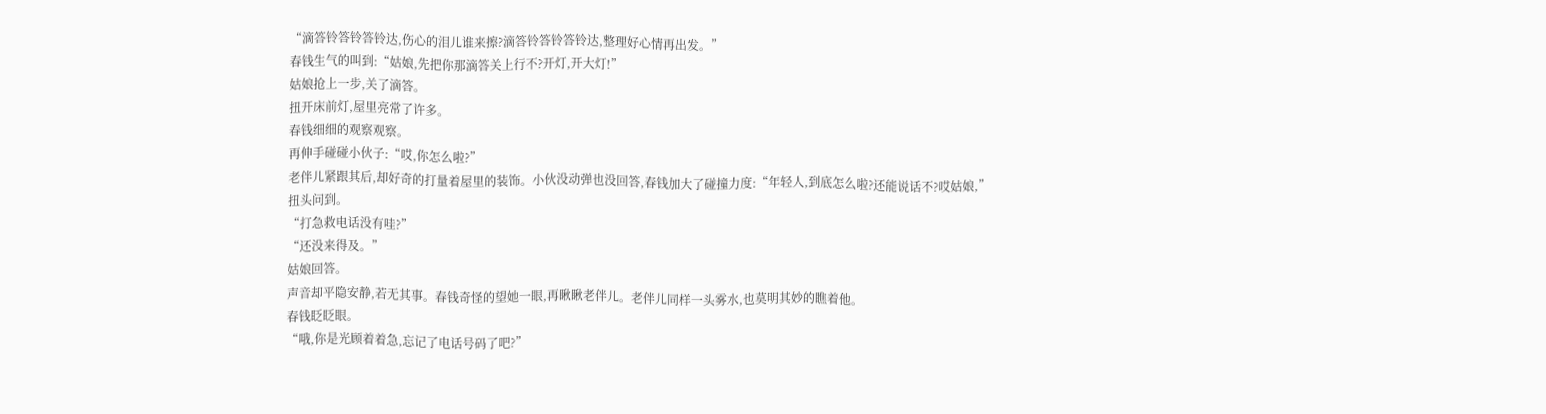“滴答铃答铃答铃达,伤心的泪儿谁来擦?滴答铃答铃答铃达,整理好心情再出发。”
春钱生气的叫到:“姑娘,先把你那滴答关上行不?开灯,开大灯!”
姑娘抢上一步,关了滴答。
扭开床前灯,屋里亮常了许多。
春钱细细的观察观察。
再伸手碰碰小伙子:“哎,你怎么啦?”
老伴儿紧跟其后,却好奇的打量着屋里的装饰。小伙没动弹也没回答,春钱加大了碰撞力度:“年轻人,到底怎么啦?还能说话不?哎姑娘,”
扭头问到。
“打急救电话没有哇?”
“还没来得及。”
姑娘回答。
声音却平隐安静,若无其事。春钱奇怪的望她一眼,再瞅瞅老伴儿。老伴儿同样一头雾水,也莫明其妙的瞧着他。
春钱眨眨眼。
“哦,你是光顾着着急,忘记了电话号码了吧?”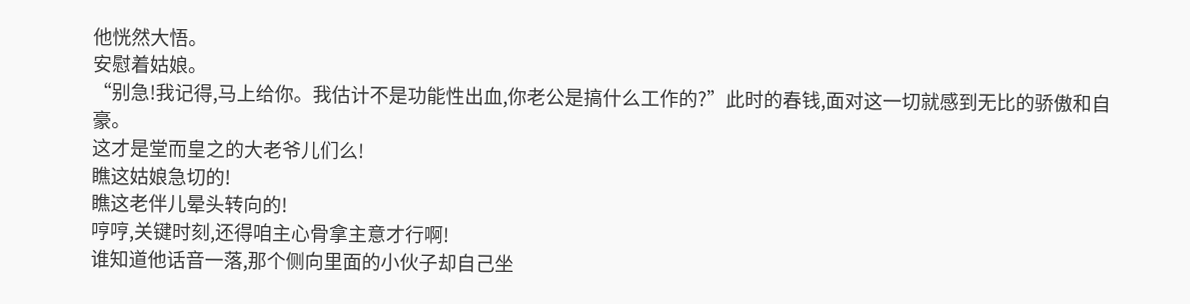他恍然大悟。
安慰着姑娘。
“别急!我记得,马上给你。我估计不是功能性出血,你老公是搞什么工作的?”此时的春钱,面对这一切就感到无比的骄傲和自豪。
这才是堂而皇之的大老爷儿们么!
瞧这姑娘急切的!
瞧这老伴儿晕头转向的!
哼哼,关键时刻,还得咱主心骨拿主意才行啊!
谁知道他话音一落,那个侧向里面的小伙子却自己坐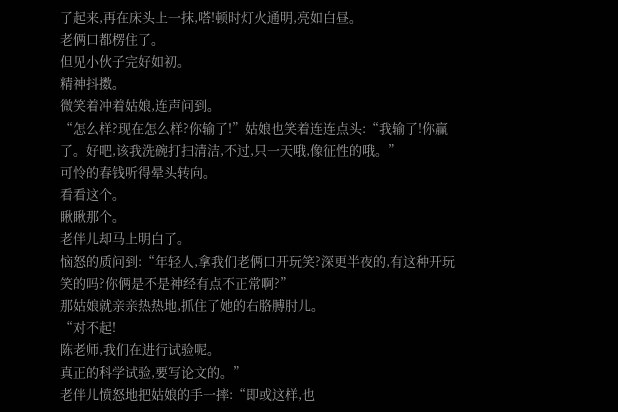了起来,再在床头上一抹,嗒!顿时灯火通明,亮如白昼。
老俩口都楞住了。
但见小伙子完好如初。
精神抖擞。
微笑着冲着姑娘,连声问到。
“怎么样?现在怎么样?你输了!”姑娘也笑着连连点头:“我输了!你赢了。好吧,该我洗碗打扫清洁,不过,只一天哦,像征性的哦。”
可怜的春钱听得晕头转向。
看看这个。
瞅瞅那个。
老伴儿却马上明白了。
恼怒的质问到:“年轻人,拿我们老俩口开玩笑?深更半夜的,有这种开玩笑的吗?你俩是不是神经有点不正常啊?”
那姑娘就亲亲热热地,抓住了她的右胳膊肘儿。
“对不起!
陈老师,我们在进行试验呢。
真正的科学试验,要写论文的。”
老伴儿愤怒地把姑娘的手一摔:“即或这样,也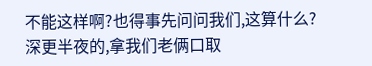不能这样啊?也得事先问问我们,这算什么?深更半夜的,拿我们老俩口取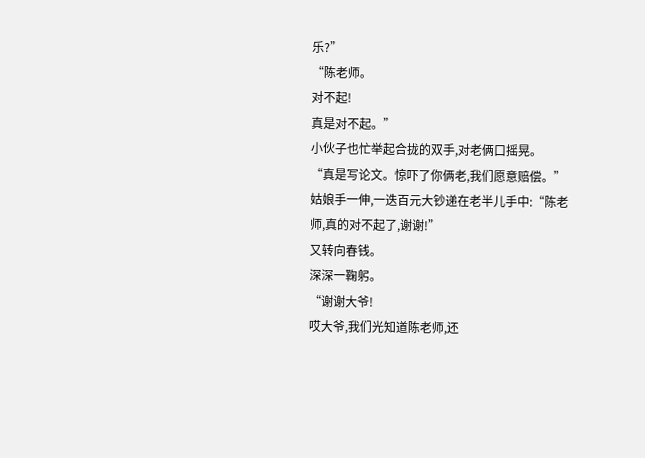乐?”
“陈老师。
对不起!
真是对不起。”
小伙子也忙举起合拢的双手,对老俩口摇晃。
“真是写论文。惊吓了你俩老,我们愿意赔偿。”姑娘手一伸,一迭百元大钞递在老半儿手中:“陈老师,真的对不起了,谢谢!”
又转向春钱。
深深一鞠躬。
“谢谢大爷!
哎大爷,我们光知道陈老师,还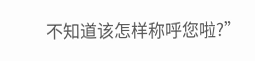不知道该怎样称呼您啦?”